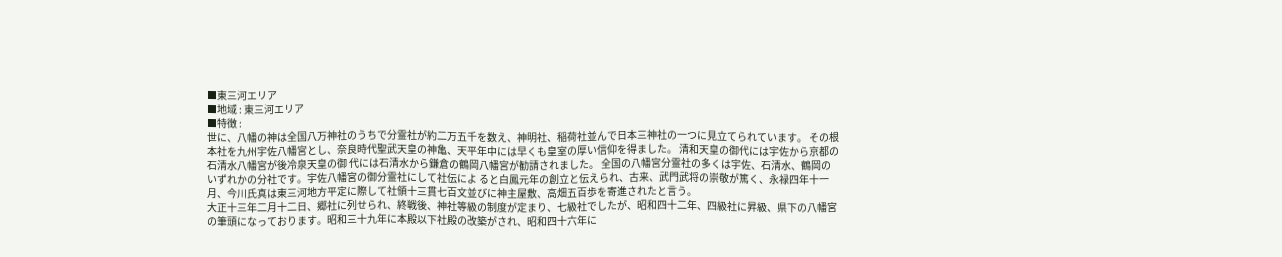■東三河エリア
■地域 : 東三河エリア
■特徴 :
世に、八幡の神は全国八万神社のうちで分霊社が約二万五千を数え、神明社、稲荷社並んで日本三神社の一つに見立てられています。 その根本社を九州宇佐八幡宮とし、奈良時代聖武天皇の神亀、天平年中には早くも皇室の厚い信仰を得ました。 清和天皇の御代には宇佐から京都の石清水八幡宮が後冷泉天皇の御 代には石清水から鎌倉の鶴岡八幡宮が勧請されました。 全国の八幡宮分霊社の多くは宇佐、石清水、鶴岡のいずれかの分社です。宇佐八幡宮の御分霊社にして社伝によ ると白鳳元年の創立と伝えられ、古来、武門武将の崇敬が篤く、永禄四年十一月、今川氏真は東三河地方平定に際して社領十三貫七百文並びに神主屋敷、高畑五百歩を寄進されたと言う。
大正十三年二月十二日、郷社に列せられ、終戦後、神社等級の制度が定まり、七級社でしたが、昭和四十二年、四級社に昇級、県下の八幡宮の筆頭になっております。昭和三十九年に本殿以下社殿の改築がされ、昭和四十六年に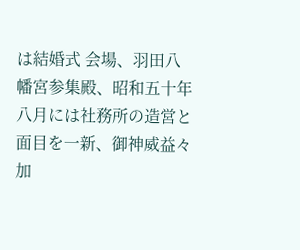は結婚式 会場、羽田八幡宮参集殿、昭和五十年八月には社務所の造営と面目を一新、御神威益々加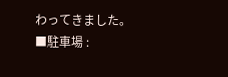わってきました。
■駐車場 :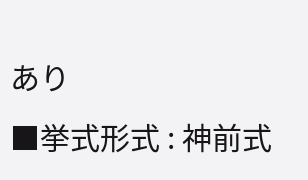あり
■挙式形式 : 神前式